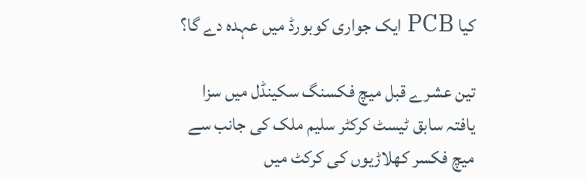کیا PCB ایک جواری کوبورڈ میں عہدہ دے گا؟

تین عشرے قبل میچ فکسنگ سکینڈل میں سزا یافتہ سابق ٹیسٹ کرکٹر سلیم ملک کی جانب سے میچ فکسر کھلاڑیوں کی کرکٹ میں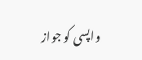واپسی کو جواز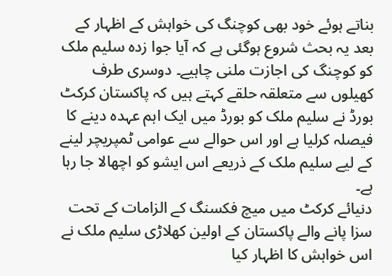بناتے ہوئے خود بھی کوچنگ کی خواہش کے اظہار کے بعد یہ بحث شروع ہوگئی ہے کہ آیا جوا زدہ سلیم ملک کو کوچنگ کی اجازت ملنی چاہیے۔ دوسری طرف کھیلوں سے متعلقہ حلقے کہتے ہیں کہ پاکستان کرکٹ بورڈ نے سلیم ملک کو بورڈ میں ایک اہم عہدہ دینے کا فیصلہ کرلیا ہے اور اس حوالے سے عوامی ٹمپریچر لینے کے لیے سلیم ملک کے ذریعے اس ایشو کو اچھالا جا رہا ہے۔
دنیائے کرکٹ میں میچ فکسنگ کے الزامات کے تحت سزا پانے والے پاکستان کے اولین کھلاڑی سلیم ملک نے اس خواہش کا اظہار کیا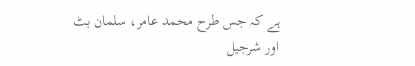ہے کہ جس طرح محمد عامر، سلمان بٹ اور شرجیل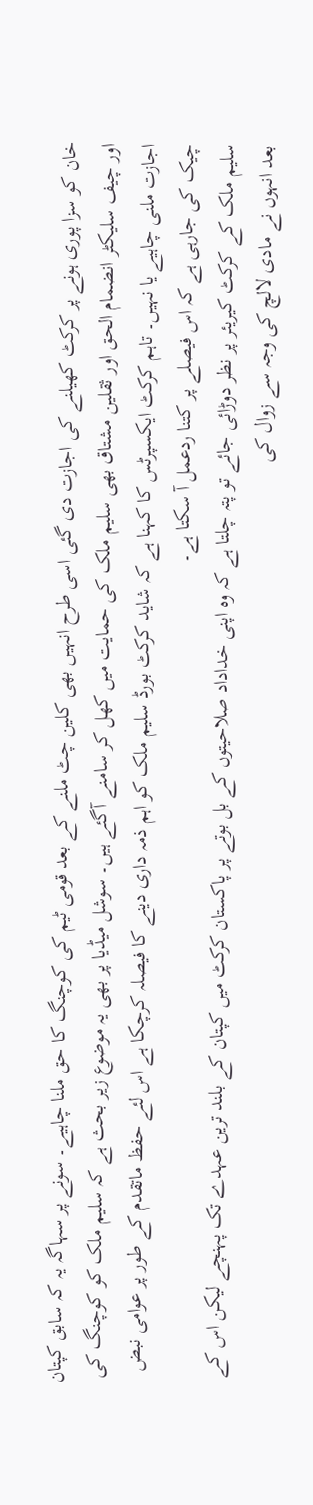خان کو سزا پوری ہونے پر کرکٹ کھیلنے کی اجازت دی گئی اسی طرح انہیں بھی کلین چٹ ملنے کے بعد قومی ٹیم کی کوچنگ کا حق ملنا چاہیے۔ سونے پر سہاگہ یہ کہ سابق کپتان اور چیف سلیکٹر انضمام الحق اور ثقلین مشتاق بھی سلیم ملک کی حمایت میں کھل کر سامنے آگئے ہیں۔ سوشل میڈیا پر بھی یہ موضوع زیر بحث ہے کہ سلیم ملک کو کوچنگ کی اجازت ملنی چاہیے یا نہیں۔ تاہم کرکٹ ایکسپرٹس کا کہنا ہے کہ شاید کرکٹ بورڈ سلیم ملک کو اہم ذمہ داری دینے کا فیصلہ کرچکا ہے اس لئے حفظ ماتقدم کے طور پر عوامی نبض چیک کی جارہی ہے کہ اس فیصلے پر کتنا ردعمل آ سکتا ہے۔
سلیم ملک کے کرکٹ کیریئر پر نظر دوڑائی جائے تو پتہ چلتا ہے کہ وہ اپنی خداداد صلاحیتوں کے بل بوتے پر پاکستان کرکٹ میں کپتان کے بلند ترین عہدے تک پہنچے لیکن اس کے بعد انہوں نے مادی لالچ کی وجہ سے زوال کی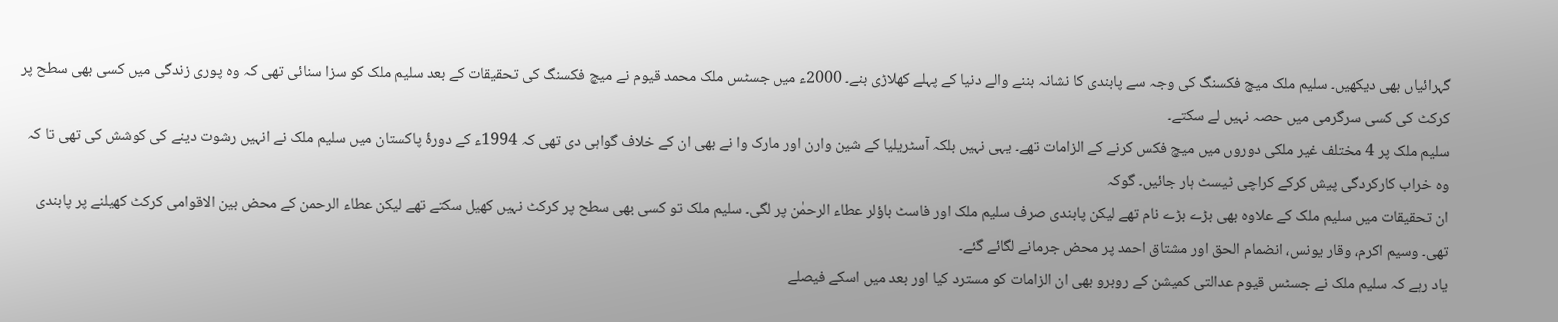گہرائیاں بھی دیکھیں۔ سلیم ملک میچ فکسنگ کی وجہ سے پابندی کا نشانہ بننے والے دنیا کے پہلے کھلاڑی بنے۔ 2000ء میں جسٹس ملک محمد قیوم نے میچ فکسنگ کی تحقیقات کے بعد سلیم ملک کو سزا سنائی تھی کہ وہ پوری زندگی میں کسی بھی سطح پر کرکٹ کی کسی سرگرمی میں حصہ نہیں لے سکتے۔
سلیم ملک پر 4 مختلف غیر ملکی دوروں میں میچ فکس کرنے کے الزامات تھے۔ یہی نہیں بلکہ آسٹریلیا کے شین وارن اور مارک وا نے بھی ان کے خلاف گواہی دی تھی کہ 1994ء کے دورۂ پاکستان میں سلیم ملک نے انہیں رشوت دینے کی کوشش کی تھی تا کہ وہ خراب کارکردگی پیش کرکے کراچی ٹیسٹ ہار جائیں۔ گوکہ
ان تحقیقات میں سلیم ملک کے علاوہ بھی بڑے بڑے نام تھے لیکن پابندی صرف سلیم ملک اور فاسٹ باؤلر عطاء الرحمٰن پر لگی۔ سلیم ملک تو کسی بھی سطح پر کرکٹ نہیں کھیل سکتے تھے لیکن عطاء الرحمن کے محض بین الاقوامی کرکٹ کھیلنے پر پابندی تھی۔ وسیم اکرم، وقار یونس، انضمام الحق اور مشتاق احمد پر محض جرمانے لگائے گئے۔
یاد رہے کہ سلیم ملک نے جسٹس قیوم عدالتی کمیشن کے روبرو بھی ان الزامات کو مسترد کیا اور بعد میں اسکے فیصلے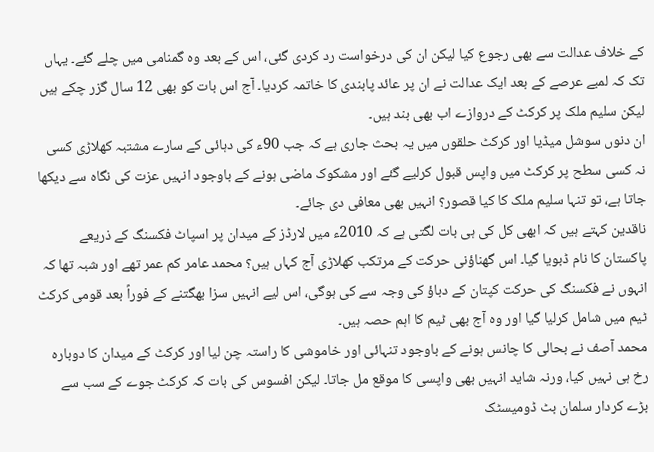کے خلاف عدالت سے بھی رجوع کیا لیکن ان کی درخواست رد کردی گئی، اس کے بعد وہ گمنامی میں چلے گئے۔ یہاں تک کہ لمبے عرصے کے بعد ایک عدالت نے ان پر عائد پابندی کا خاتمہ کردیا۔ آج اس بات کو بھی 12 سال گزر چکے ہیں لیکن سلیم ملک پر کرکٹ کے دروازے اب بھی بند ہیں۔
ان دنوں سوشل میڈیا اور کرکٹ حلقوں میں یہ بحث جاری ہے کہ جب 90ء کی دہائی کے سارے مشتبہ کھلاڑی کسی نہ کسی سطح پر کرکٹ میں واپس قبول کرلیے گئے اور مشکوک ماضی ہونے کے باوجود انہیں عزت کی نگاہ سے دیکھا جاتا ہے، تو تنہا سلیم ملک کا کیا قصور؟ انہیں بھی معافی دی جائے۔
ناقدین کہتے ہیں کہ ابھی کل کی ہی بات لگتی ہے کہ 2010ء میں لارڈز کے میدان پر اسپاٹ فکسنگ کے ذریعے پاکستان کا نام ڈبویا گیا۔ اس گھناؤنی حرکت کے مرتکب کھلاڑی آج کہاں ہیں؟ محمد عامر کم عمر تھے اور شبہ تھا کہ انہوں نے فکسنگ کی حرکت کپتان کے دباؤ کی وجہ سے کی ہوگی، اس لیے انہیں سزا بھگتنے کے فوراً بعد قومی کرکٹ ٹیم میں شامل کرلیا گیا اور وہ آج بھی ٹیم کا اہم حصہ ہیں۔
محمد آصف نے بحالی کا چانس ہونے کے باوجود تنہائی اور خاموشی کا راستہ چن لیا اور کرکٹ کے میدان کا دوبارہ رخ ہی نہیں کیا، ورنہ شاید انہیں بھی واپسی کا موقع مل جاتا۔ لیکن افسوس کی بات کہ کرکٹ جوے کے سب سے بڑے کردار سلمان بٹ ڈومیسٹک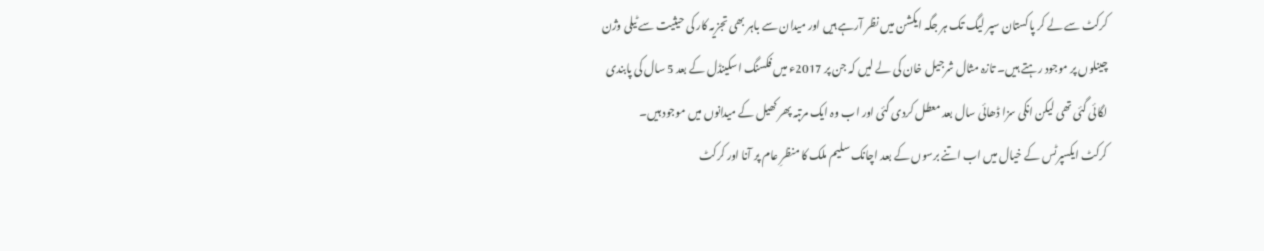کرکٹ سے لے کر پاکستان سپر لیگ تک ہر جگہ ایکشن میں نظر آرہے ہیں اور میدان سے باہر بھی تجزیہ کار کی حیثیت سے ٹیلی وژن چینلوں پر موجود رہتے ہیں۔ تازہ مثال شرجیل خان کی لے لیں کہ جن پر 2017ء میں فکسنگ اسکینڈل کے بعد 5 سال کی پابندی لگائی گئی تھی لیکن انکی سزا ڈھائی سال بعد معطل کردی گئی اور اب وہ ایک مرتبہ پھر کھیل کے میدانوں میں موجود ہیں۔
کرکٹ ایکسپرٹس کے خیال میں اب اتنے برسوں کے بعد اچانک سلیم ملک کا منظرِ عام پر آنا اور کرکٹ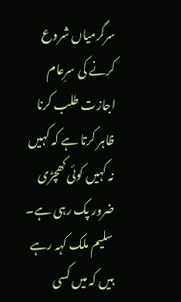سرگرمیاں شروع کرنے کی سرِعام اجازت طلب کرنا ظاہر کرتا ہے کہ کہیں نہ کہیں کوئی کھچڑی ضرور پک رہی ہے۔ سلیم ملک کہہ رہے ہیں کہ میں کسی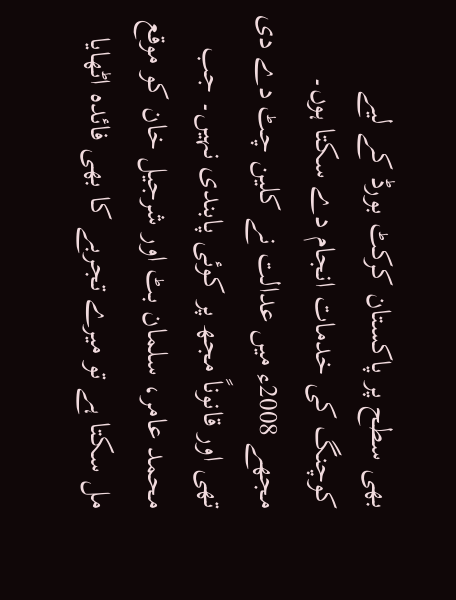بھی سطح پر پاکستان کرکٹ بورڈ کے لیے کوچنگ کی خدمات انجام دے سکتا ہوں۔ مجھے 2008ء میں عدالت نے کلین چٹ دے دی تھی اور قانوناً مجھ پر کوئی پابندی نہیں۔ جب محمد عامر، سلمان بٹ اور شرجیل خان کو موقع مل سکتا ہے تو میرے تجربے کا بھی فائدہ اٹھایا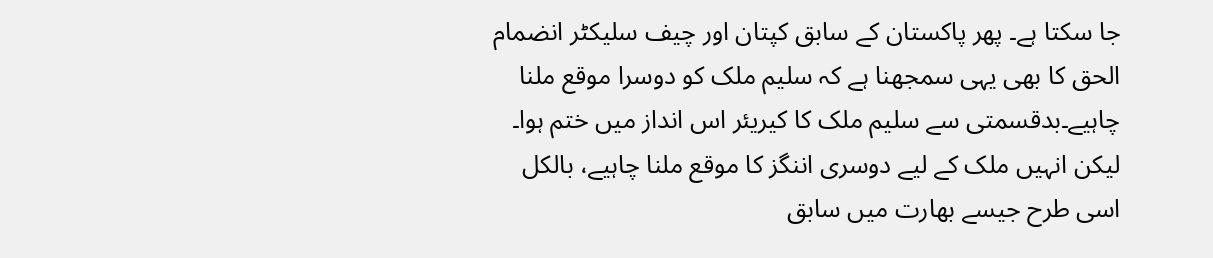جا سکتا ہے۔ پھر پاکستان کے سابق کپتان اور چیف سلیکٹر انضمام الحق کا بھی یہی سمجھنا ہے کہ سلیم ملک کو دوسرا موقع ملنا چاہیے۔بدقسمتی سے سلیم ملک کا کیریئر اس انداز میں ختم ہوا۔ لیکن انہیں ملک کے لیے دوسری اننگز کا موقع ملنا چاہیے، بالکل اسی طرح جیسے بھارت میں سابق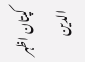کپتان اظہر الدین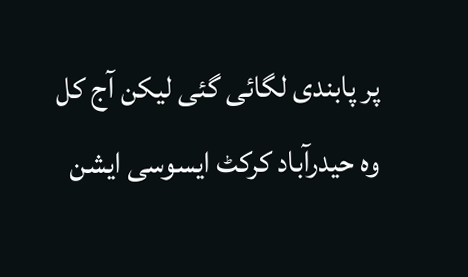پر پابندی لگائی گئی لیکن آج کل وہ حیدرآباد کرکٹ ایسوسی ایشن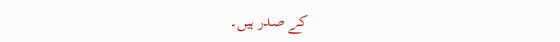کے صدر ہیں۔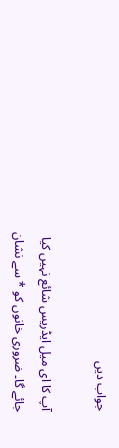جواب دیں

آپ کا ای میل ایڈریس شائع نہیں کیا جائے گا۔ ضروری خانوں کو * سے نشان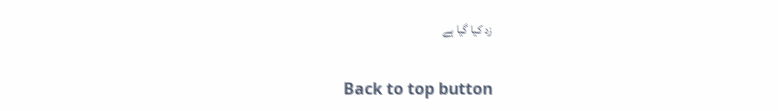زد کیا گیا ہے

Back to top button